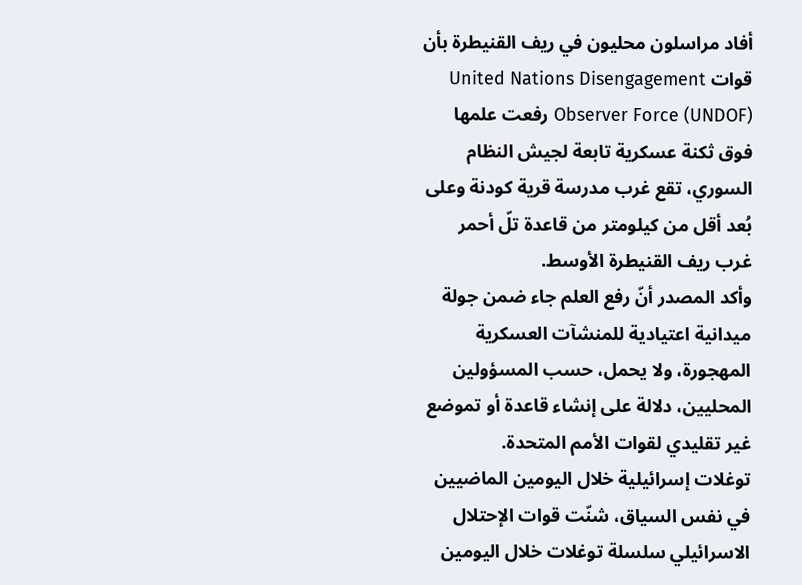أفاد مراسلون محليون في ريف القنيطرة بأن قوات United Nations Disengagement Observer Force (UNDOF) رفعت علمها فوق ثكنة عسكرية تابعة لجيش النظام السوري، تقع غرب مدرسة قرية كودنة وعلى بُعد أقل من كيلومتر من قاعدة تلّ أحمر غرب ريف القنيطرة الأوسط.
وأكد المصدر أنّ رفع العلم جاء ضمن جولة ميدانية اعتيادية للمنشآت العسكرية المهجورة، ولا يحمل، حسب المسؤولين المحليين، دلالة على إنشاء قاعدة أو تموضع غير تقليدي لقوات الأمم المتحدة.
توغلات إسرائيلية خلال اليومين الماضيين
في نفس السياق، شنّت قوات الإحتلال الاسرائيلي سلسلة توغلات خلال اليومين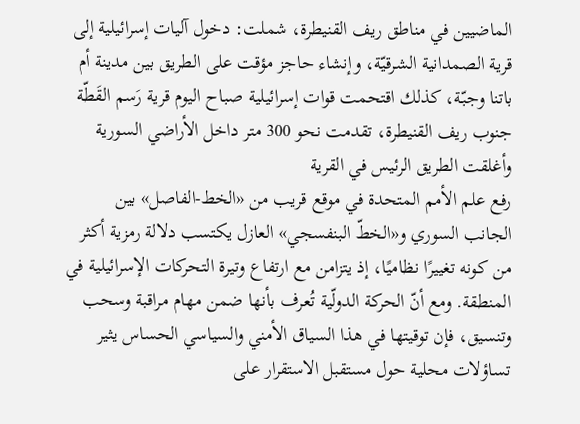الماضيين في مناطق ريف القنيطرة، شملت: دخول آليات إسرائيلية إلى قرية الصمدانية الشرقيّة، وإنشاء حاجز مؤقت على الطريق بين مدينة أم باتنا وجبّة، كذلك اقتحمت قوات إسرائيلية صباح اليوم قرية رَسم القَطّة جنوب ريف القنيطرة، تقدمت نحو 300 متر داخل الأراضي السورية وأغلقت الطريق الرئيس في القرية
رفع علم الأمم المتحدة في موقع قريب من «الخط-الفاصل» بين الجانب السوري و«الخطّ البنفسجي» العازل يكتسب دلالة رمزية أكثر من كونه تغييرًا نظاميًا، إذ يتزامن مع ارتفاع وتيرة التحركات الإسرائيلية في المنطقة. ومع أنّ الحركة الدولّية تُعرف بأنها ضمن مهام مراقبة وسحب وتنسيق، فإن توقيتها في هذا السياق الأمني والسياسي الحساس يثير تساؤلات محلية حول مستقبل الاستقرار على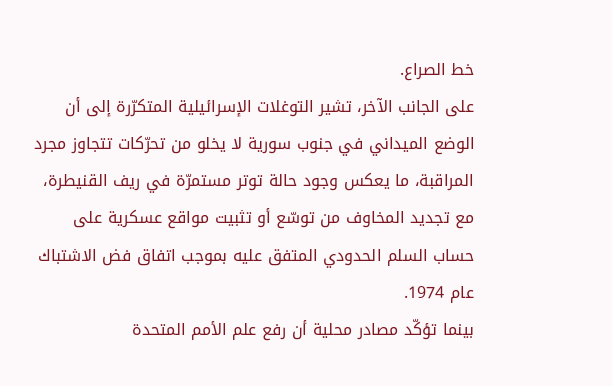خط الصراع.
على الجانب الآخر، تشير التوغلات الإسرائيلية المتكرّرة إلى أن الوضع الميداني في جنوب سورية لا يخلو من تحرّكات تتجاوز مجرد المراقبة، ما يعكس وجود حالة توتر مستمرّة في ريف القنيطرة، مع تجديد المخاوف من توسّع أو تثبيت مواقع عسكرية على حساب السلم الحدودي المتفق عليه بموجب اتفاق فض الاشتباك عام 1974.
بينما تؤكّد مصادر محلية أن رفع علم الأمم المتحدة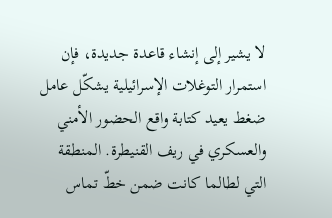لا يشير إلى إنشاء قاعدة جديدة، فإن استمرار التوغلات الإسرائيلية يشكّل عامل ضغط يعيد كتابة واقع الحضور الأمني والعسكري في ريف القنيطرة. المنطقة التي لطالما كانت ضمن خطّ تماس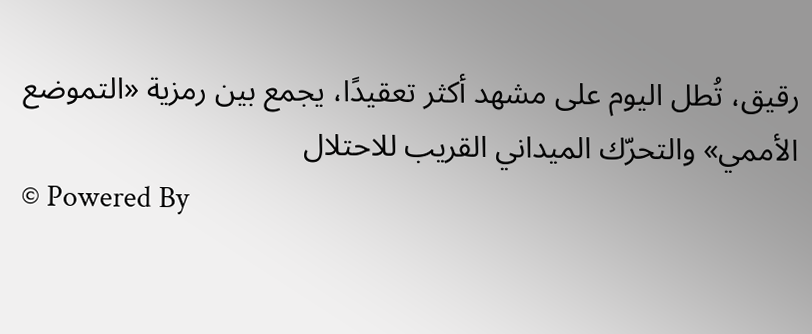رقيق، تُطل اليوم على مشهد أكثر تعقيدًا، يجمع بين رمزية «التموضع الأممي» والتحرّك الميداني القريب للاحتلال
© Powered By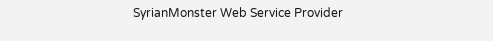SyrianMonster Web Service Provider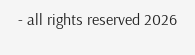- all rights reserved 2026